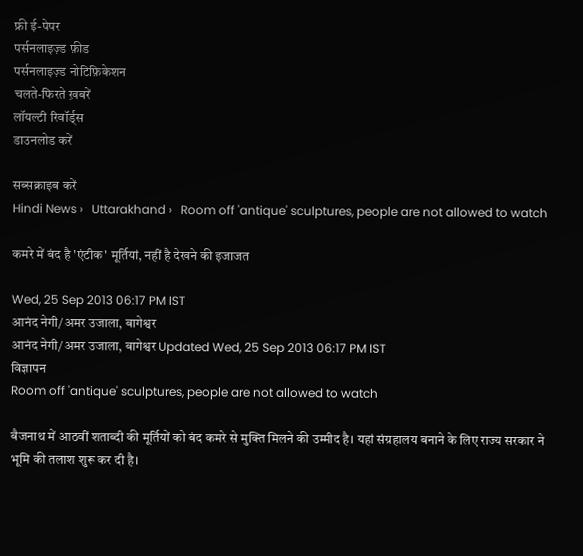फ्री ई-पेपर
पर्सनलाइज़्ड फ़ीड
पर्सनलाइज़्ड नोटिफ़िकेशन
चलते-फिरते ख़बरें
लॉयल्टी रिवॉर्ड्स
डाउनलोड करें

सब्सक्राइब करें
Hindi News ›   Uttarakhand ›   Room off 'antique' sculptures, people are not allowed to watch

कमरे में बंद है 'एंटीक' मूर्तियां, नहीं है देखने की इजाजत

Wed, 25 Sep 2013 06:17 PM IST
आनंद नेगी/अमर उजाला, बागेश्वर
आनंद नेगी/अमर उजाला, बागेश्वर Updated Wed, 25 Sep 2013 06:17 PM IST
विज्ञापन
Room off 'antique' sculptures, people are not allowed to watch

बैजनाथ में आठवीं शताब्दी की मूर्तियों को बंद कमरे से मुक्ति मिलने की उम्मीद है। यहां संग्रहालय बनाने के लिए राज्य सरकार ने भूमि की तलाश शुरू कर दी है।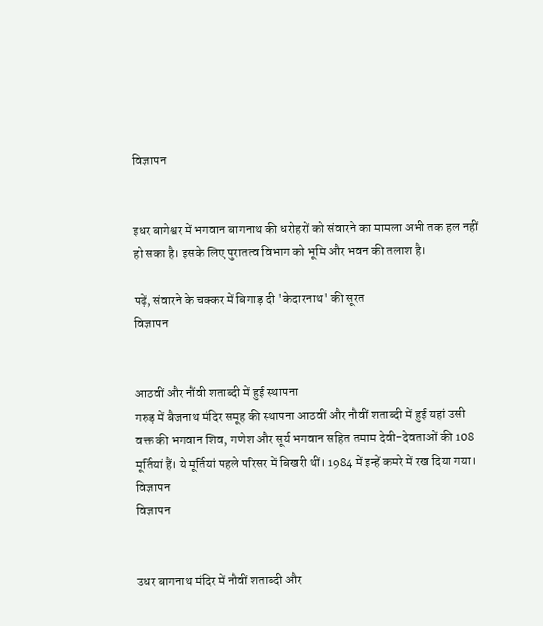विज्ञापन


इधर बागेश्वर में भगवान बागनाथ की धरोहरों को संवारने का मामला अभी तक हल नहीं हो सका है। इसके लिए पुरातत्व विभाग को भूमि और भवन की तलाश है।

पढ़ें, संवारने के चक्कर में बिगाड़ दी 'केदारनाथ' की सूरत
विज्ञापन


आठवीं और नौंवी शताब्दी में हुई स्थापना
गरुड़ में बैजनाथ मंदिर समूह की स्थापना आठवीं और नौवीं शताब्दी में हुई यहां उसी वक्त की भगवान शिव, गणेश और सूर्य भगवान सहित तमाम देवी-देवताओं की 108 मूर्तियां हैं। ये मूर्तियां पहले परिसर में बिखरी थीं। 1984 में इन्हें कमरे में रख दिया गया।
विज्ञापन
विज्ञापन


उधर बागनाथ मंदिर में नौवीं शताब्दी और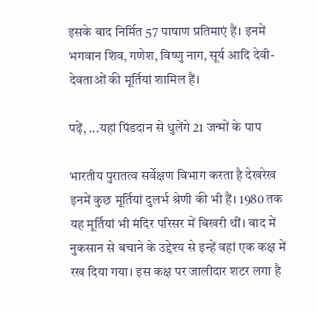इसके बाद निर्मित 57 पाषाण प्रतिमाएं हैं। इनमें भगवान शिव, गणेश, विष्णु नाग, सूर्य आदि देवी-देवताओं की मूर्तियां शामिल हैं।

पढ़ें, ...यहां पिंडदान से धुलेंगे 21 जन्मों के पाप

भारतीय पुरातत्व सर्वेक्षण विभाग करता है देखरेख
इनमें कुछ मूर्तियां दुलर्भ श्रेणी की भी हैं। 1980 तक यह मूर्तियां भी मंदिर परिसर में बिखरी थीं। बाद में नुकसान से बचाने के उद्देश्य से इन्हें वहां एक कक्ष में रख दिया गया। इस कक्ष पर जालीदार शटर लगा है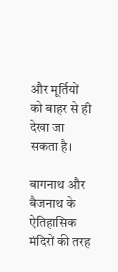और मूर्तियों को बाहर से ही देखा जा सकता है।

बागनाथ और बैजनाथ के ऐतिहासिक मंदिरों की तरह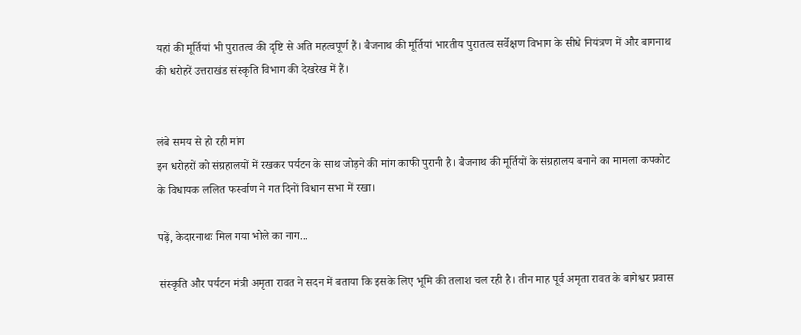यहां की मूर्तियां भी पुरातत्व की दृष्टि से अति महत्वपूर्ण हैं। बैजनाथ की मूर्तियां भारतीय पुरातत्व सर्वेक्षण विभाग के सीधे नियंत्रण में और बागनाथ की धरोहरें उत्तराखंड संस्कृति विभाग की देखरेख में हैं।


लंबे समय से हो रही मांग
इन धरोहरों को संग्रहालयों में रखकर पर्यटन के साथ जोड़ने की मांग काफी पुरानी है। बैजनाथ की मूर्तियों के संग्रहालय बनाने का मामला कपकोट के विधायक ललित फर्स्वाण ने गत दिनों विधान सभा में रखा।

पढ़ें, केदारनाथः मिल गया भोले का नाग...

संस्कृति और पर्यटन मंत्री अमृता रावत ने सदन में बताया कि इसके लिए भूमि की तलाश चल रही है। तीन माह पूर्व अमृता रावत के बागेश्वर प्रवास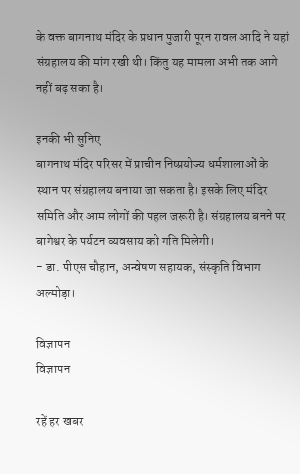के वक्त बागनाथ मंदिर के प्रधान पुजारी पूरन रावल आदि ने यहां संग्रहालय की मांग रखी थी। किंतु यह मामला अभी तक आगे नहीं बढ़ सका है।

इनकी भी सुनिए
बागनाथ मंदिर परिसर में प्राचीन निष्प्रयोज्य धर्मशालाओं के स्थान पर संग्रहालय बनाया जा सकता है। इसके लिए मंदिर समिति और आम लोगों की पहल जरूरी है। संग्रहालय बनने पर बागेश्वर के पर्यटन व्यवसाय को गति मिलेगी।
- डा. पीएस चौहान, अन्वेषण सहायक, संस्कृति विभाग अल्मोड़ा।

विज्ञापन
विज्ञापन

रहें हर खबर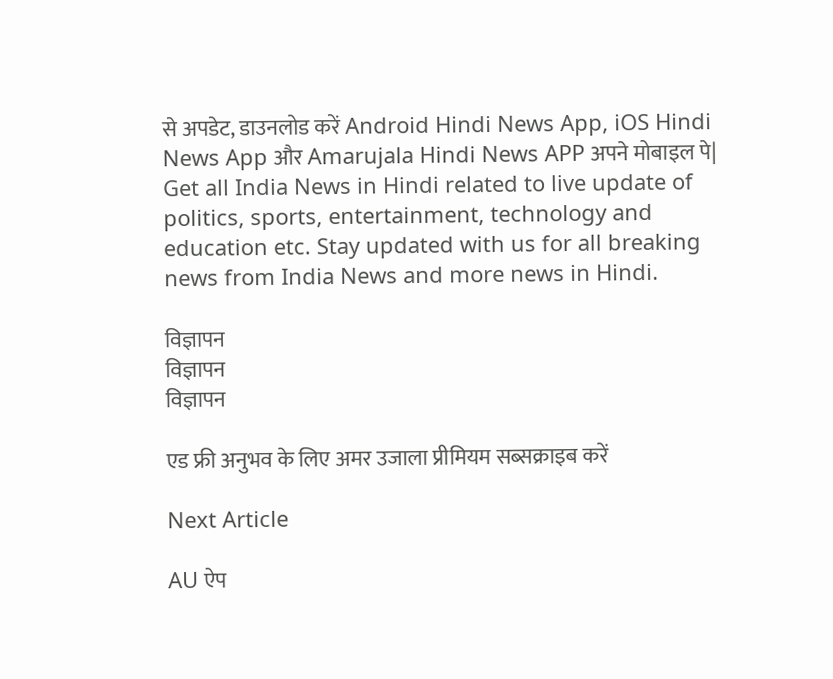से अपडेट, डाउनलोड करें Android Hindi News App, iOS Hindi News App और Amarujala Hindi News APP अपने मोबाइल पे|
Get all India News in Hindi related to live update of politics, sports, entertainment, technology and education etc. Stay updated with us for all breaking news from India News and more news in Hindi.

विज्ञापन
विज्ञापन
विज्ञापन

एड फ्री अनुभव के लिए अमर उजाला प्रीमियम सब्सक्राइब करें

Next Article

AU ऐप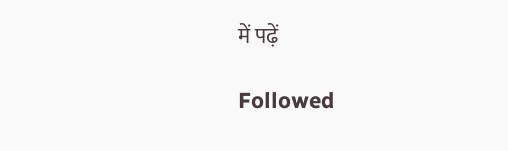में पढ़ें

Followed